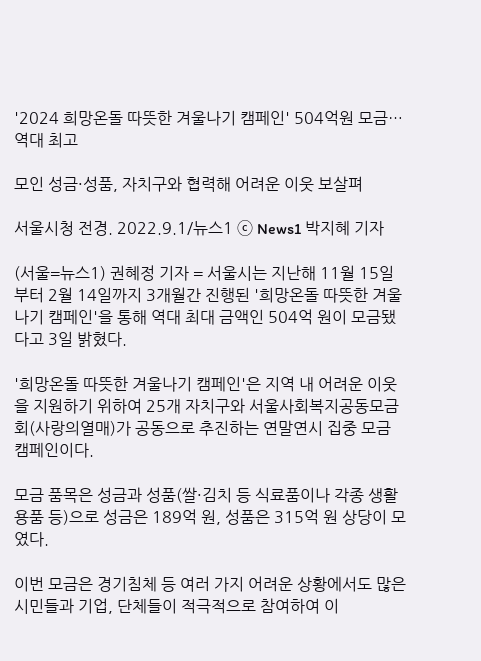'2024 희망온돌 따뜻한 겨울나기 캠페인' 504억원 모금…역대 최고

모인 성금·성품, 자치구와 협력해 어려운 이웃 보살펴

서울시청 전경. 2022.9.1/뉴스1 ⓒ News1 박지혜 기자

(서울=뉴스1) 권혜정 기자 = 서울시는 지난해 11월 15일부터 2월 14일까지 3개월간 진행된 '희망온돌 따뜻한 겨울나기 캠페인'을 통해 역대 최대 금액인 504억 원이 모금됐다고 3일 밝혔다.

'희망온돌 따뜻한 겨울나기 캠페인'은 지역 내 어려운 이웃을 지원하기 위하여 25개 자치구와 서울사회복지공동모금회(사랑의열매)가 공동으로 추진하는 연말연시 집중 모금 캠페인이다.

모금 품목은 성금과 성품(쌀·김치 등 식료품이나 각종 생활용품 등)으로 성금은 189억 원, 성품은 315억 원 상당이 모였다.

이번 모금은 경기침체 등 여러 가지 어려운 상황에서도 많은 시민들과 기업, 단체들이 적극적으로 참여하여 이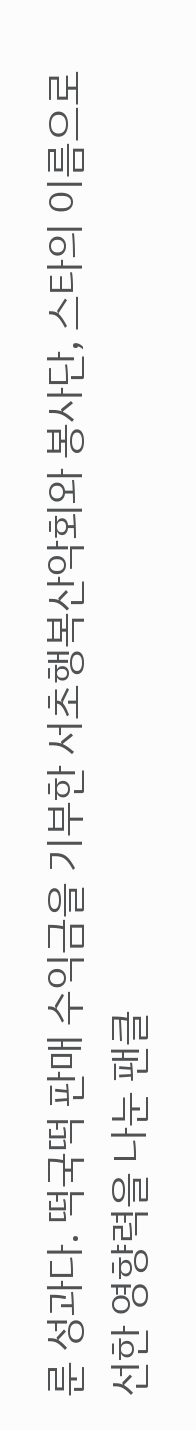룬 성과다. 떡국떡 판매 수익금을 기부한 서초행복산악회와 봉사단, 스타의 이름으로 선한 영향력을 나눈 팬클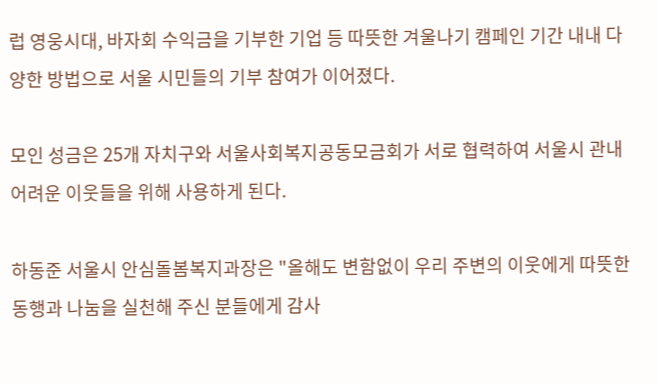럽 영웅시대, 바자회 수익금을 기부한 기업 등 따뜻한 겨울나기 캠페인 기간 내내 다양한 방법으로 서울 시민들의 기부 참여가 이어졌다.

모인 성금은 25개 자치구와 서울사회복지공동모금회가 서로 협력하여 서울시 관내 어려운 이웃들을 위해 사용하게 된다.

하동준 서울시 안심돌봄복지과장은 "올해도 변함없이 우리 주변의 이웃에게 따뜻한 동행과 나눔을 실천해 주신 분들에게 감사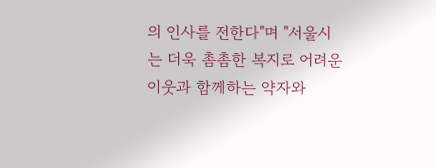의 인사를 전한다"며 "서울시는 더욱 촘촘한 복지로 어려운 이웃과 함께하는 약자와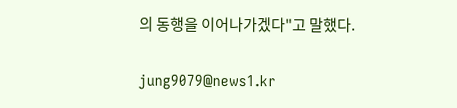의 동행을 이어나가겠다"고 말했다.

jung9079@news1.kr